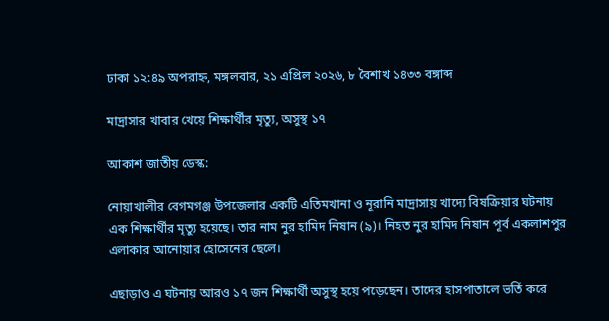ঢাকা ১২:৪৯ অপরাহ্ন, মঙ্গলবার, ২১ এপ্রিল ২০২৬, ৮ বৈশাখ ১৪৩৩ বঙ্গাব্দ

মাদ্রাসার খাবার খেয়ে শিক্ষার্থীর মৃত্যু, অসুস্থ ১৭

আকাশ জাতীয় ডেস্ক:

নোয়াখালীর বেগমগঞ্জ উপজেলার একটি এতিমখানা ও নূরানি মাদ্রাসায় খাদ্যে বিষক্রিয়ার ঘটনায় এক শিক্ষার্থীর মৃত্যু হয়েছে। তার নাম নুর হামিদ নিষান (৯)। নিহত নুর হামিদ নিষান পূর্ব একলাশপুর এলাকার আনোয়ার হোসেনের ছেলে।

এছাড়াও এ ঘটনায় আরও ১৭ জন শিক্ষার্থী অসুস্থ হয়ে পড়েছেন। তাদের হাসপাতালে ভর্তি করে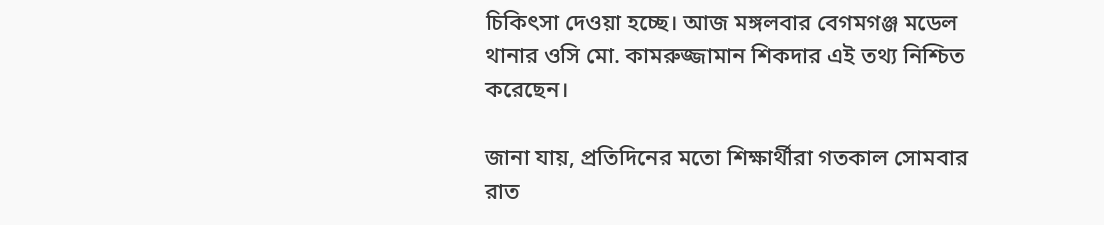চিকিৎসা দেওয়া হচ্ছে। আজ মঙ্গলবার বেগমগঞ্জ মডেল থানার ওসি মো. কামরুজ্জামান শিকদার এই তথ্য নিশ্চিত করেছেন।

জানা যায়, প্রতিদিনের মতো শিক্ষার্থীরা গতকাল সোমবার রাত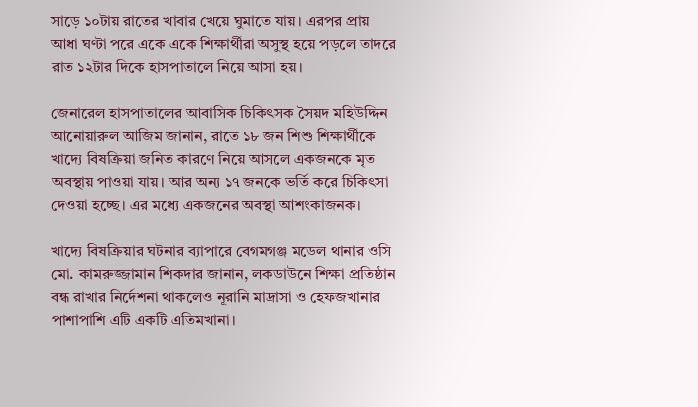সাড়ে ১০টায় রাতের খাবার খেয়ে ঘুমাতে যায়। এরপর প্রায় আধা ঘণ্টা পরে একে একে শিক্ষার্থীরা অসুস্থ হয়ে পড়লে তাদরে রাত ১২টার দিকে হাসপাতালে নিয়ে আসা হয়।

জেনারেল হাসপাতালের আবাসিক চিকিৎসক সৈয়দ মহিউদ্দিন আনোয়ারুল আজিম জানান, রাতে ১৮ জন শিশু শিক্ষার্থীকে খাদ্যে বিষক্রিয়া জনিত কারণে নিয়ে আসলে একজনকে মৃত অবস্থায় পাওয়া যায়। আর অন্য ১৭ জনকে ভর্তি করে চিকিৎসা দেওয়া হচ্ছে। এর মধ্যে একজনের অবস্থা আশংকাজনক।

খাদ্যে বিষক্রিয়ার ঘটনার ব্যাপারে বেগমগঞ্জ মডেল থানার ওসি মো. কামরুজ্জামান শিকদার জানান, লকডাউনে শিক্ষা প্রতিষ্ঠান বন্ধ রাখার নির্দেশনা থাকলেও নূরানি মাদ্রাসা ও হেফজখানার পাশাপাশি এটি একটি এতিমখানা।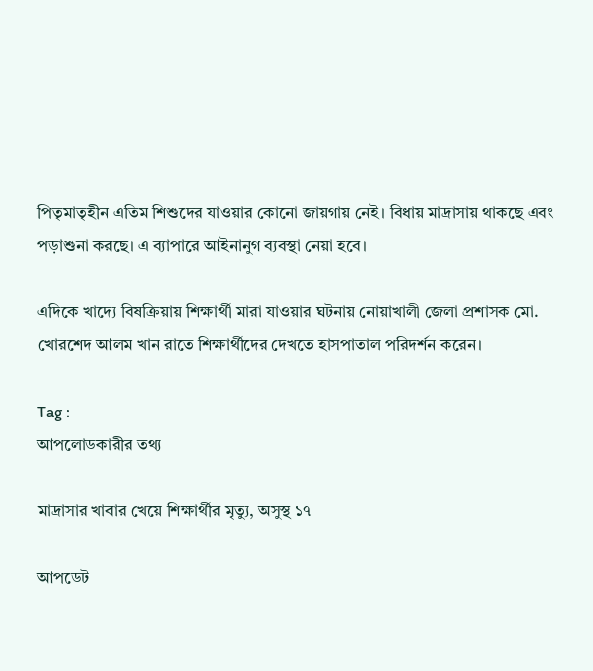পিতৃমাতৃহীন এতিম শিশুদের যাওয়ার কোনো জায়গায় নেই। বিধায় মাদ্রাসায় থাকছে এবং পড়াশুনা করছে। এ ব্যাপারে আইনানুগ ব্যবস্থা নেয়া হবে।

এদিকে খাদ্যে বিষক্রিয়ায় শিক্ষার্থী মারা যাওয়ার ঘটনায় নোয়াখালী জেলা প্রশাসক মো. খোরশেদ আলম খান রাতে শিক্ষার্থীদের দেখতে হাসপাতাল পরিদর্শন করেন।

Tag :
আপলোডকারীর তথ্য

মাদ্রাসার খাবার খেয়ে শিক্ষার্থীর মৃত্যু, অসুস্থ ১৭

আপডেট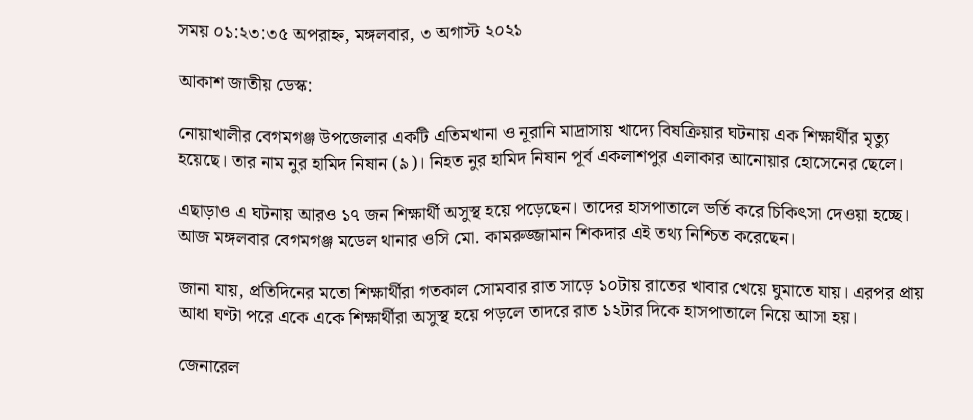সময় ০১:২৩:৩৫ অপরাহ্ন, মঙ্গলবার, ৩ অগাস্ট ২০২১

আকাশ জাতীয় ডেস্ক:

নোয়াখালীর বেগমগঞ্জ উপজেলার একটি এতিমখানা ও নূরানি মাদ্রাসায় খাদ্যে বিষক্রিয়ার ঘটনায় এক শিক্ষার্থীর মৃত্যু হয়েছে। তার নাম নুর হামিদ নিষান (৯)। নিহত নুর হামিদ নিষান পূর্ব একলাশপুর এলাকার আনোয়ার হোসেনের ছেলে।

এছাড়াও এ ঘটনায় আরও ১৭ জন শিক্ষার্থী অসুস্থ হয়ে পড়েছেন। তাদের হাসপাতালে ভর্তি করে চিকিৎসা দেওয়া হচ্ছে। আজ মঙ্গলবার বেগমগঞ্জ মডেল থানার ওসি মো. কামরুজ্জামান শিকদার এই তথ্য নিশ্চিত করেছেন।

জানা যায়, প্রতিদিনের মতো শিক্ষার্থীরা গতকাল সোমবার রাত সাড়ে ১০টায় রাতের খাবার খেয়ে ঘুমাতে যায়। এরপর প্রায় আধা ঘণ্টা পরে একে একে শিক্ষার্থীরা অসুস্থ হয়ে পড়লে তাদরে রাত ১২টার দিকে হাসপাতালে নিয়ে আসা হয়।

জেনারেল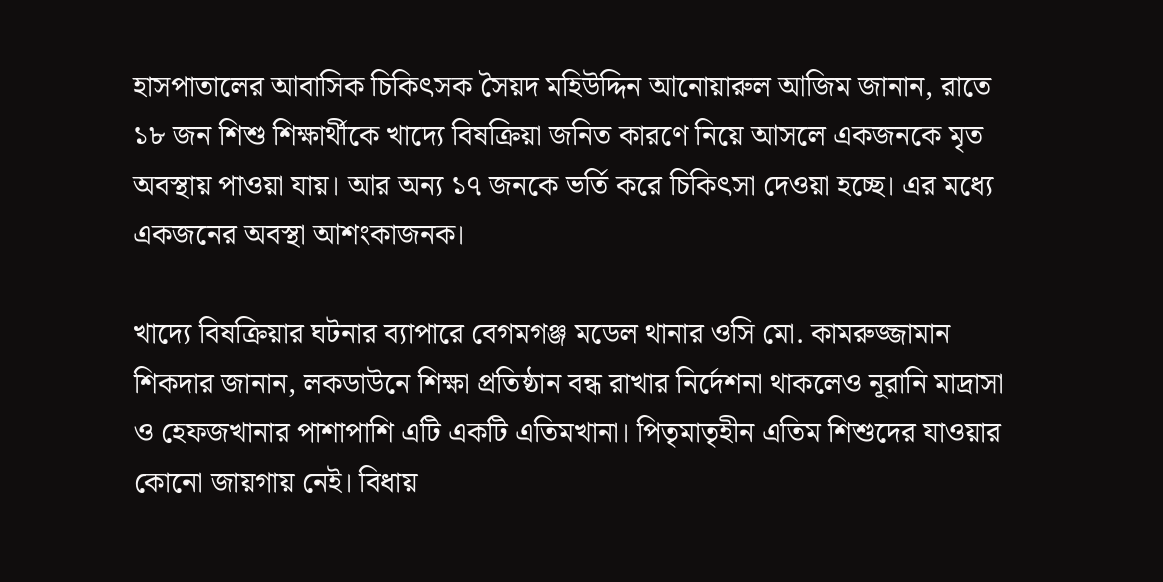হাসপাতালের আবাসিক চিকিৎসক সৈয়দ মহিউদ্দিন আনোয়ারুল আজিম জানান, রাতে ১৮ জন শিশু শিক্ষার্থীকে খাদ্যে বিষক্রিয়া জনিত কারণে নিয়ে আসলে একজনকে মৃত অবস্থায় পাওয়া যায়। আর অন্য ১৭ জনকে ভর্তি করে চিকিৎসা দেওয়া হচ্ছে। এর মধ্যে একজনের অবস্থা আশংকাজনক।

খাদ্যে বিষক্রিয়ার ঘটনার ব্যাপারে বেগমগঞ্জ মডেল থানার ওসি মো. কামরুজ্জামান শিকদার জানান, লকডাউনে শিক্ষা প্রতিষ্ঠান বন্ধ রাখার নির্দেশনা থাকলেও নূরানি মাদ্রাসা ও হেফজখানার পাশাপাশি এটি একটি এতিমখানা। পিতৃমাতৃহীন এতিম শিশুদের যাওয়ার কোনো জায়গায় নেই। বিধায়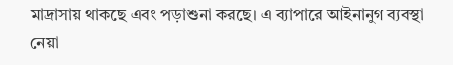মাদ্রাসায় থাকছে এবং পড়াশুনা করছে। এ ব্যাপারে আইনানুগ ব্যবস্থা নেয়া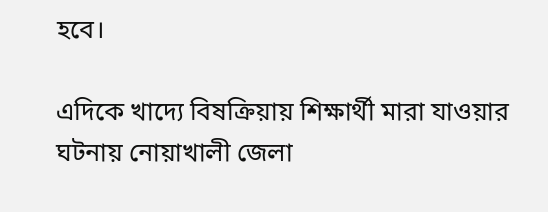হবে।

এদিকে খাদ্যে বিষক্রিয়ায় শিক্ষার্থী মারা যাওয়ার ঘটনায় নোয়াখালী জেলা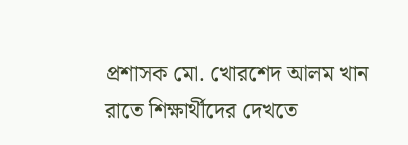প্রশাসক মো. খোরশেদ আলম খান রাতে শিক্ষার্থীদের দেখতে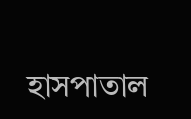হাসপাতাল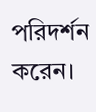পরিদর্শন করেন।